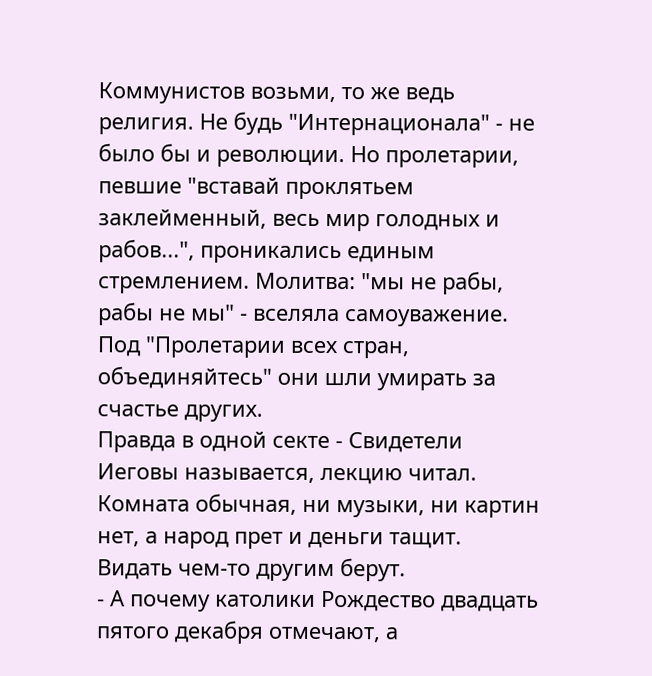Коммунистов возьми, то же ведь религия. Не будь "Интернационала" - не было бы и революции. Но пролетарии, певшие "вставай проклятьем заклейменный, весь мир голодных и рабов...", проникались единым стремлением. Молитва: "мы не рабы, рабы не мы" - вселяла самоуважение. Под "Пролетарии всех стран, объединяйтесь" они шли умирать за счастье других.
Правда в одной секте - Свидетели Иеговы называется, лекцию читал. Комната обычная, ни музыки, ни картин нет, а народ прет и деньги тащит. Видать чем-то другим берут.
- А почему католики Рождество двадцать пятого декабря отмечают, а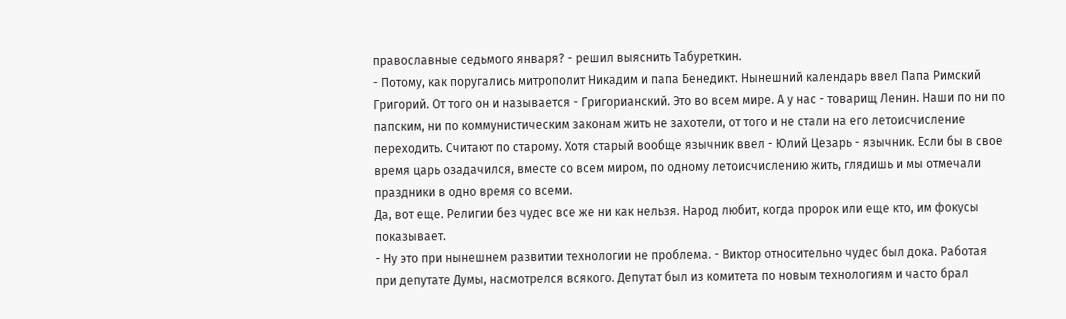православные седьмого января? - решил выяснить Табуреткин.
- Потому, как поругались митрополит Никадим и папа Бенедикт. Нынешний календарь ввел Папа Римский Григорий. От того он и называется - Григорианский. Это во всем мире. А у нас - товарищ Ленин. Наши по ни по папским, ни по коммунистическим законам жить не захотели, от того и не стали на его летоисчисление переходить. Считают по старому. Хотя старый вообще язычник ввел - Юлий Цезарь - язычник. Если бы в свое время царь озадачился, вместе со всем миром, по одному летоисчислению жить, глядишь и мы отмечали праздники в одно время со всеми.
Да, вот еще. Религии без чудес все же ни как нельзя. Народ любит, когда пророк или еще кто, им фокусы показывает.
- Ну это при нынешнем развитии технологии не проблема. - Виктор относительно чудес был дока. Работая при депутате Думы, насмотрелся всякого. Депутат был из комитета по новым технологиям и часто брал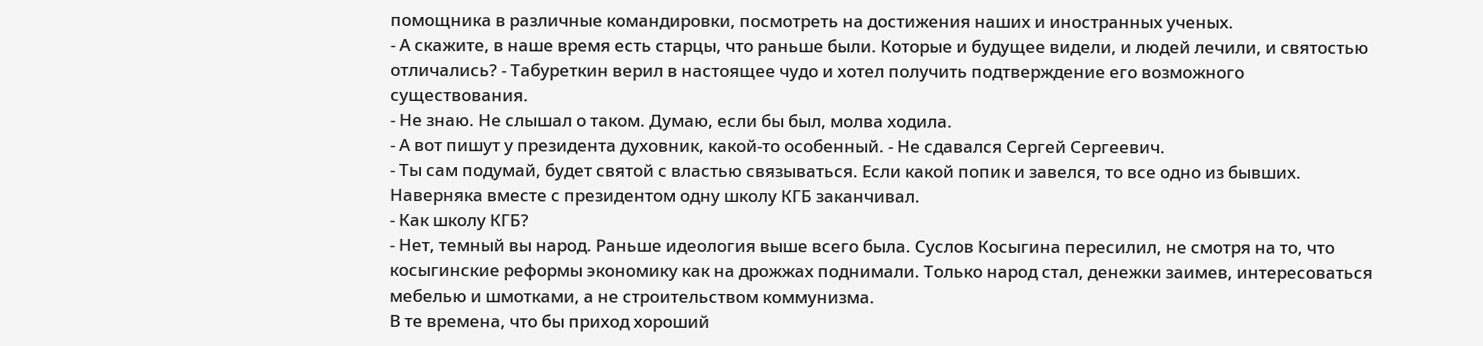помощника в различные командировки, посмотреть на достижения наших и иностранных ученых.
- А скажите, в наше время есть старцы, что раньше были. Которые и будущее видели, и людей лечили, и святостью отличались? - Табуреткин верил в настоящее чудо и хотел получить подтверждение его возможного существования.
- Не знаю. Не слышал о таком. Думаю, если бы был, молва ходила.
- А вот пишут у президента духовник, какой-то особенный. - Не сдавался Сергей Сергеевич.
- Ты сам подумай, будет святой с властью связываться. Если какой попик и завелся, то все одно из бывших. Наверняка вместе с президентом одну школу КГБ заканчивал.
- Как школу КГБ?
- Нет, темный вы народ. Раньше идеология выше всего была. Суслов Косыгина пересилил, не смотря на то, что косыгинские реформы экономику как на дрожжах поднимали. Только народ стал, денежки заимев, интересоваться мебелью и шмотками, а не строительством коммунизма.
В те времена, что бы приход хороший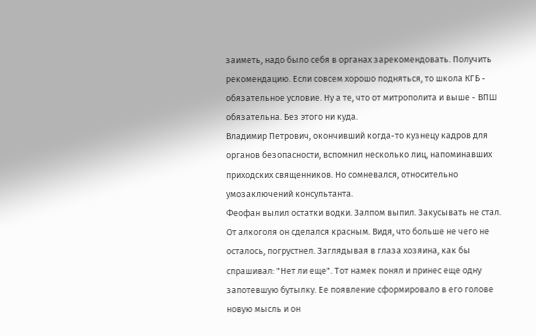заиметь, надо было себя в органах зарекомендовать. Получить рекомендацию. Если совсем хорошо подняться, то школа КГБ - обязательное условие. Ну а те, что от митрополита и выше - ВПШ обязательна. Без этого ни куда.
Владимир Петрович, окончивший когда-то кузнецу кадров для органов безопасности, вспомнил несколько лиц, напоминавших приходских священников. Но сомневался, относительно умозаключений консультанта.
Феофан вылил остатки водки. Залпом выпил. Закусывать не стал. От алкоголя он сделался красным. Видя, что больше не чего не осталось, погрустнел. Заглядывая в глаза хозяина, как бы спрашивал: "Нет ли еще". Тот намек понял и принес еще одну запотевшую бутылку. Ее появление сформировало в его голове новую мысль и он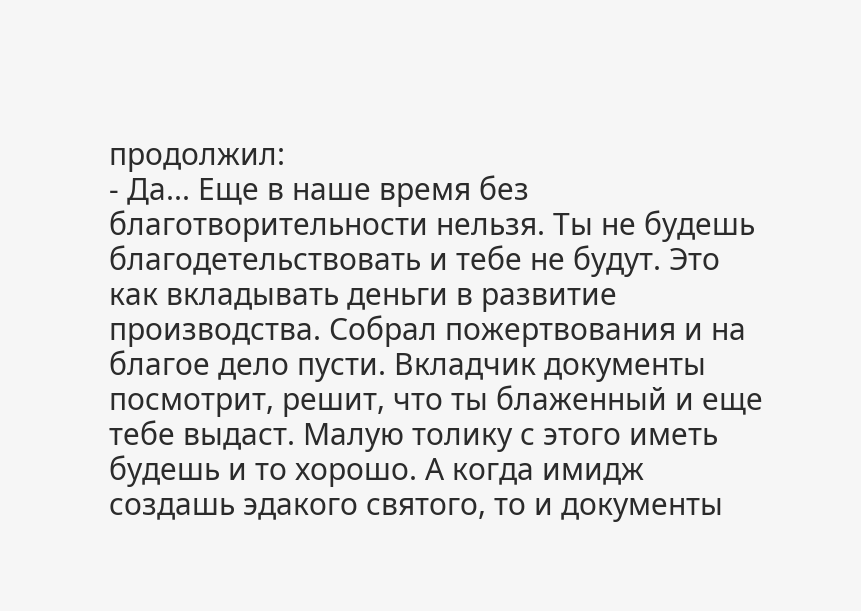продолжил:
- Да... Еще в наше время без благотворительности нельзя. Ты не будешь благодетельствовать и тебе не будут. Это как вкладывать деньги в развитие производства. Собрал пожертвования и на благое дело пусти. Вкладчик документы посмотрит, решит, что ты блаженный и еще тебе выдаст. Малую толику с этого иметь будешь и то хорошо. А когда имидж создашь эдакого святого, то и документы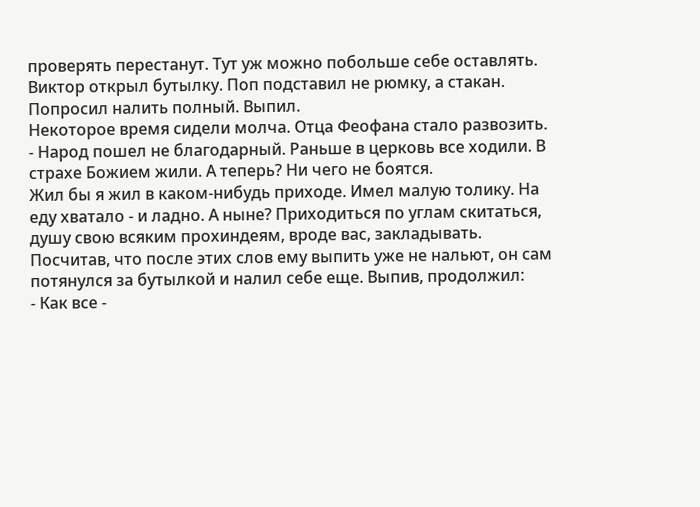проверять перестанут. Тут уж можно побольше себе оставлять.
Виктор открыл бутылку. Поп подставил не рюмку, а стакан. Попросил налить полный. Выпил.
Некоторое время сидели молча. Отца Феофана стало развозить.
- Народ пошел не благодарный. Раньше в церковь все ходили. В страхе Божием жили. А теперь? Ни чего не боятся.
Жил бы я жил в каком-нибудь приходе. Имел малую толику. На еду хватало - и ладно. А ныне? Приходиться по углам скитаться, душу свою всяким прохиндеям, вроде вас, закладывать.
Посчитав, что после этих слов ему выпить уже не нальют, он сам потянулся за бутылкой и налил себе еще. Выпив, продолжил:
- Как все -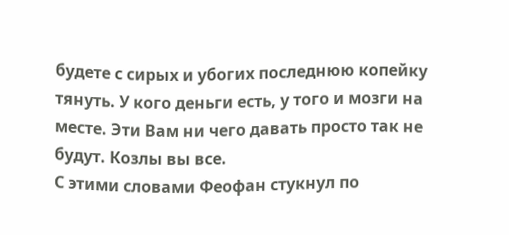будете с сирых и убогих последнюю копейку тянуть. У кого деньги есть, у того и мозги на месте. Эти Вам ни чего давать просто так не будут. Козлы вы все.
С этими словами Феофан стукнул по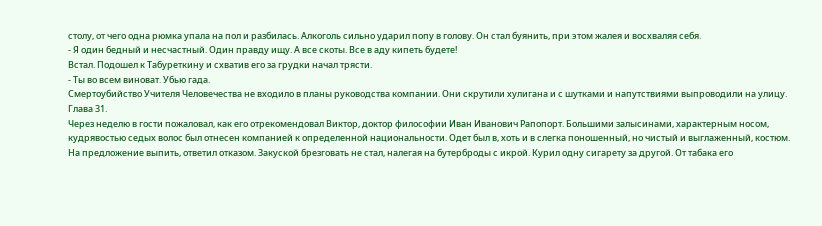столу, от чего одна рюмка упала на пол и разбилась. Алкоголь сильно ударил попу в голову. Он стал буянить, при этом жалея и восхваляя себя.
- Я один бедный и несчастный. Один правду ищу. А все скоты. Все в аду кипеть будете!
Встал. Подошел к Табуреткину и схватив его за грудки начал трясти.
- Ты во всем виноват. Убью гада.
Смертоубийство Учителя Человечества не входило в планы руководства компании. Они скрутили хулигана и с шутками и напутствиями выпроводили на улицу.
Глава 31.
Через неделю в гости пожаловал, как его отрекомендовал Виктор, доктор философии Иван Иванович Рапопорт. Большими залысинами, характерным носом, кудрявостью седых волос был отнесен компанией к определенной национальности. Одет был в, хоть и в слегка поношенный, но чистый и выглаженный, костюм. На предложение выпить, ответил отказом. Закуской брезговать не стал, налегая на бутерброды с икрой. Курил одну сигарету за другой. От табака его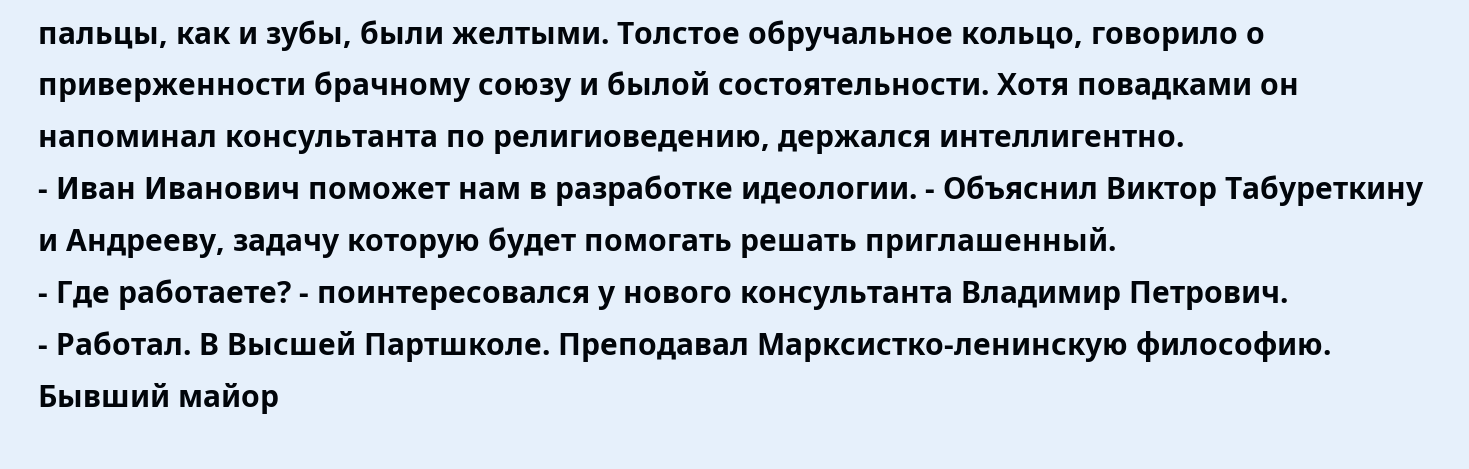пальцы, как и зубы, были желтыми. Толстое обручальное кольцо, говорило о приверженности брачному союзу и былой состоятельности. Хотя повадками он напоминал консультанта по религиоведению, держался интеллигентно.
- Иван Иванович поможет нам в разработке идеологии. - Объяснил Виктор Табуреткину и Андрееву, задачу которую будет помогать решать приглашенный.
- Где работаете? - поинтересовался у нового консультанта Владимир Петрович.
- Работал. В Высшей Партшколе. Преподавал Марксистко-ленинскую философию.
Бывший майор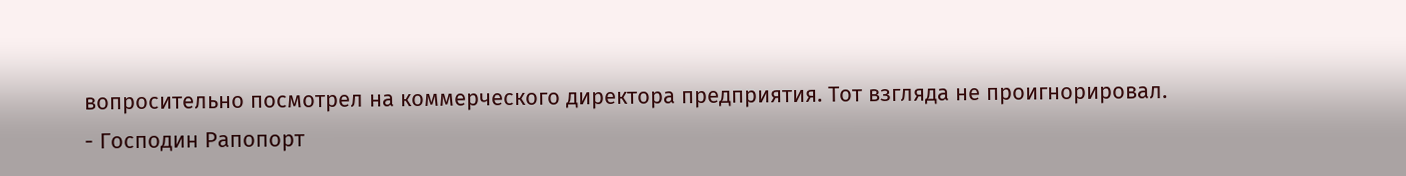вопросительно посмотрел на коммерческого директора предприятия. Тот взгляда не проигнорировал.
- Господин Рапопорт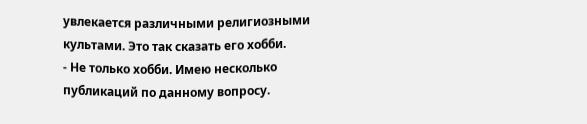увлекается различными религиозными культами. Это так сказать его хобби.
- Не только хобби. Имею несколько публикаций по данному вопросу.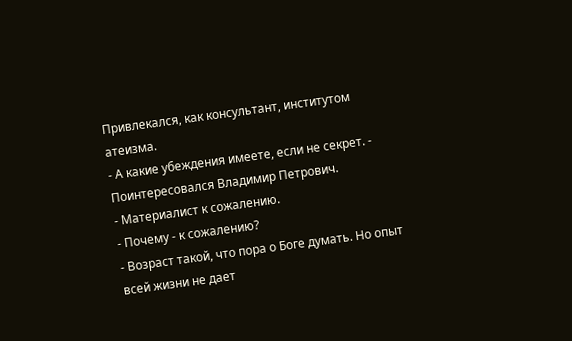Привлекался, как консультант, институтом атеизма.
- А какие убеждения имеете, если не секрет. - Поинтересовался Владимир Петрович.
- Материалист к сожалению.
- Почему - к сожалению?
- Возраст такой, что пора о Боге думать. Но опыт всей жизни не дает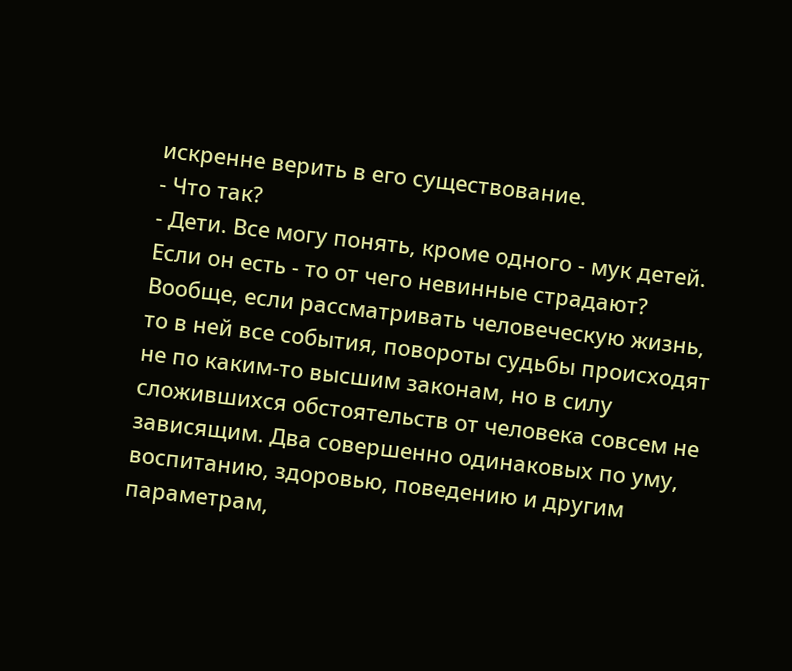искренне верить в его существование.
- Что так?
- Дети. Все могу понять, кроме одного - мук детей. Если он есть - то от чего невинные страдают?
Вообще, если рассматривать человеческую жизнь, то в ней все события, повороты судьбы происходят не по каким-то высшим законам, но в силу сложившихся обстоятельств от человека совсем не зависящим. Два совершенно одинаковых по уму, воспитанию, здоровью, поведению и другим параметрам,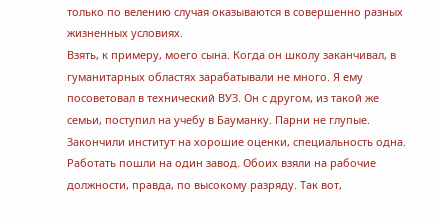только по велению случая оказываются в совершенно разных жизненных условиях.
Взять, к примеру, моего сына. Когда он школу заканчивал, в гуманитарных областях зарабатывали не много. Я ему посоветовал в технический ВУЗ. Он с другом, из такой же семьи, поступил на учебу в Бауманку. Парни не глупые. Закончили институт на хорошие оценки, специальность одна. Работать пошли на один завод. Обоих взяли на рабочие должности, правда, по высокому разряду. Так вот,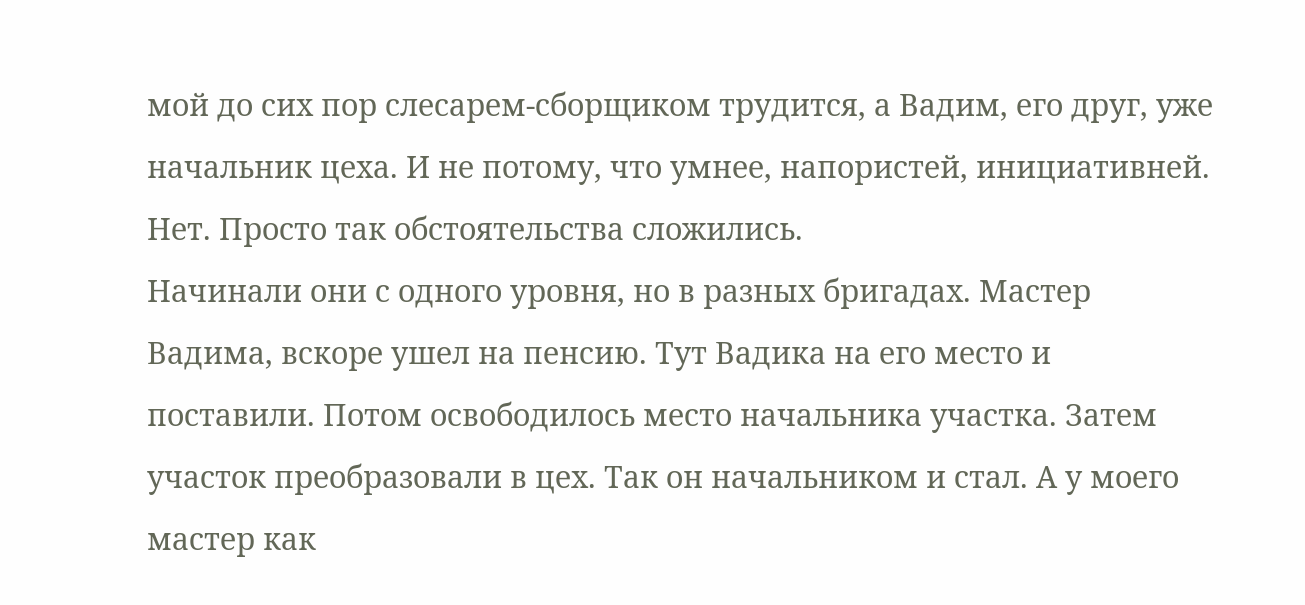мой до сих пор слесарем-сборщиком трудится, а Вадим, его друг, уже начальник цеха. И не потому, что умнее, напористей, инициативней. Нет. Просто так обстоятельства сложились.
Начинали они с одного уровня, но в разных бригадах. Мастер Вадима, вскоре ушел на пенсию. Тут Вадика на его место и поставили. Потом освободилось место начальника участка. Затем участок преобразовали в цех. Так он начальником и стал. А у моего мастер как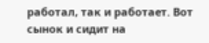работал, так и работает. Вот сынок и сидит на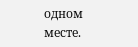одном месте.